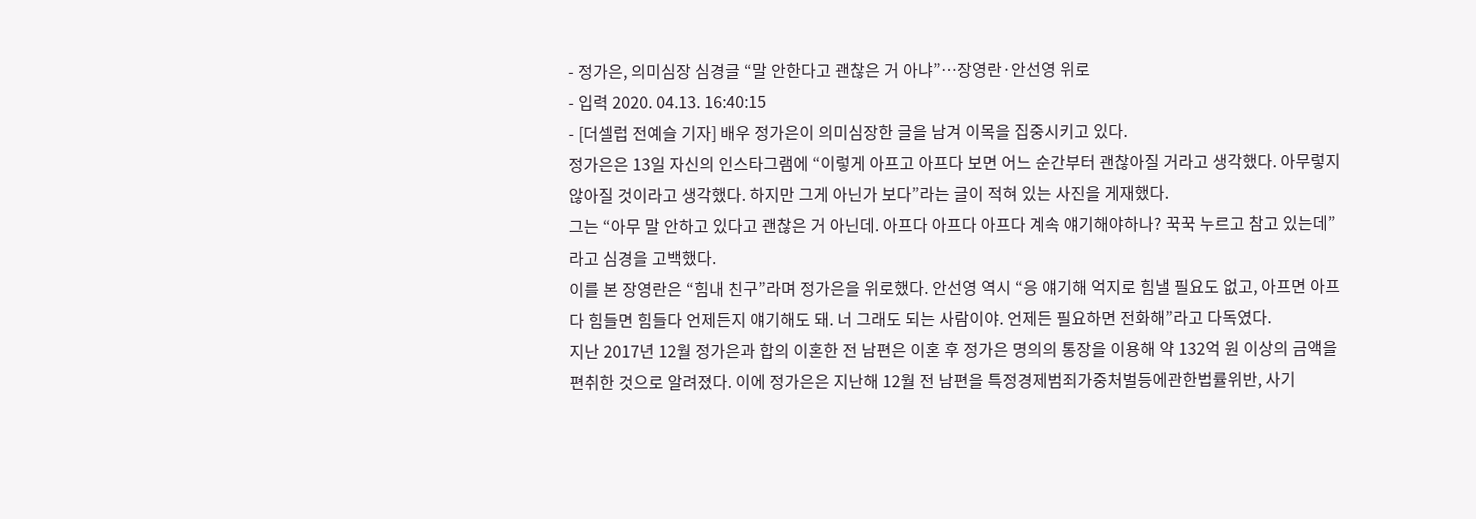- 정가은, 의미심장 심경글 “말 안한다고 괜찮은 거 아냐”…장영란·안선영 위로
- 입력 2020. 04.13. 16:40:15
- [더셀럽 전예슬 기자] 배우 정가은이 의미심장한 글을 남겨 이목을 집중시키고 있다.
정가은은 13일 자신의 인스타그램에 “이렇게 아프고 아프다 보면 어느 순간부터 괜찮아질 거라고 생각했다. 아무렇지 않아질 것이라고 생각했다. 하지만 그게 아닌가 보다”라는 글이 적혀 있는 사진을 게재했다.
그는 “아무 말 안하고 있다고 괜찮은 거 아닌데. 아프다 아프다 아프다 계속 얘기해야하나? 꾹꾹 누르고 참고 있는데”라고 심경을 고백했다.
이를 본 장영란은 “힘내 친구”라며 정가은을 위로했다. 안선영 역시 “응 얘기해 억지로 힘낼 필요도 없고, 아프면 아프다 힘들면 힘들다 언제든지 얘기해도 돼. 너 그래도 되는 사람이야. 언제든 필요하면 전화해”라고 다독였다.
지난 2017년 12월 정가은과 합의 이혼한 전 남편은 이혼 후 정가은 명의의 통장을 이용해 약 132억 원 이상의 금액을 편취한 것으로 알려졌다. 이에 정가은은 지난해 12월 전 남편을 특정경제범죄가중처벌등에관한법률위반, 사기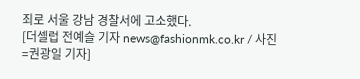죄로 서울 강남 경찰서에 고소했다.
[더셀럽 전예슬 기자 news@fashionmk.co.kr / 사진=권광일 기자]